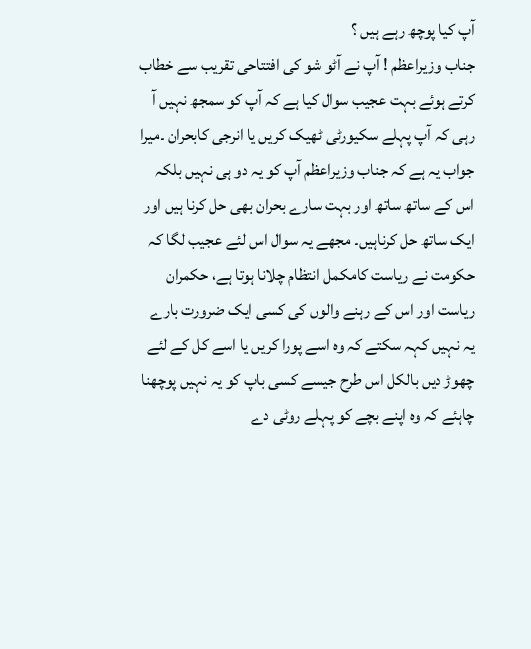آپ کیا پوچھ رہے ہیں ؟
جناب وزیراعظم ! آپ نے آٹو شو کی افتتاحی تقریب سے خطاب کرتے ہوئے بہت عجیب سوال کیا ہے کہ آپ کو سمجھ نہیں آ رہی کہ آپ پہلے سکیورٹی ٹھیک کریں یا انرجی کابحران ۔میرا جواب یہ ہے کہ جناب وزیراعظم آپ کو یہ دو ہی نہیں بلکہ اس کے ساتھ ساتھ اور بہت سارے بحران بھی حل کرنا ہیں اور ایک ساتھ حل کرناہیں۔ مجھے یہ سوال اس لئے عجیب لگا کہ حکومت نے ریاست کامکمل انتظام چلانا ہوتا ہے، حکمران ریاست اور اس کے رہنے والوں کی کسی ایک ضرورت بارے یہ نہیں کہہ سکتے کہ وہ اسے پورا کریں یا اسے کل کے لئے چھوڑ دیں بالکل اس طرح جیسے کسی باپ کو یہ نہیں پوچھنا چاہئے کہ وہ اپنے بچے کو پہلے روٹی دے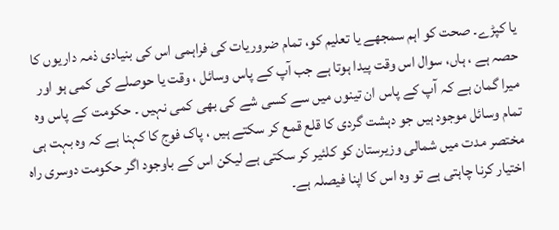یا کپڑے۔ صحت کو اہم سمجھے یا تعلیم کو، تمام ضروریات کی فراہمی اس کی بنیادی ذمہ داریوں کا حصہ ہے ، ہاں، سوال اس وقت پیدا ہوتا ہے جب آپ کے پاس وسائل ، وقت یا حوصلے کی کمی ہو اور میرا گمان ہے کہ آپ کے پاس ان تینوں میں سے کسی شے کی بھی کمی نہیں ۔ حکومت کے پاس وہ تمام وسائل موجود ہیں جو دہشت گردی کا قلع قمع کر سکتے ہیں ، پاک فوج کا کہنا ہے کہ وہ بہت ہی مختصر مدت میں شمالی وزیرستان کو کلئیر کر سکتی ہے لیکن اس کے باوجود اگر حکومت دوسری راہ اختیار کرنا چاہتی ہے تو وہ اس کا اپنا فیصلہ ہے۔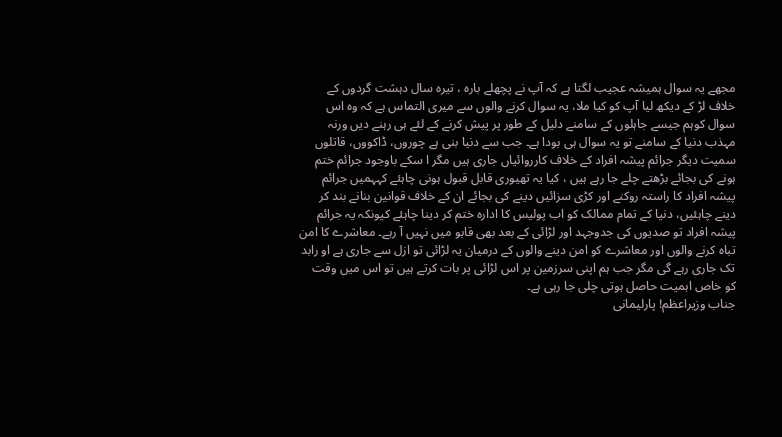مجھے یہ سوال ہمیشہ عجیب لگتا ہے کہ آپ نے پچھلے بارہ ، تیرہ سال دہشت گردوں کے خلاف لڑ کے دیکھ لیا آپ کو کیا ملا، یہ سوال کرنے والوں سے میری التماس ہے کہ وہ اس سوال کوہم جیسے جاہلوں کے سامنے دلیل کے طور پر پیش کرنے کے لئے ہی رہنے دیں ورنہ مہذب دنیا کے سامنے تو یہ سوال ہی بودا ہے۔ جب سے دنیا بنی ہے چوروں، ڈاکووں، قاتلوں سمیت دیگر جرائم پیشہ افراد کے خلاف کارروائیاں جاری ہیں مگر ا سکے باوجود جرائم ختم ہونے کی بجائے بڑھتے چلے جا رہے ہیں ، کیا یہ تھیوری قابل قبول ہونی چاہئے کہہمیں جرائم پیشہ افراد کا راستہ روکنے اور کڑی سزائیں دینے کی بجائے ان کے خلاف قوانین بنانے بند کر دینے چاہئیں، دنیا کے تمام ممالک کو اب پولیس کا ادارہ ختم کر دینا چاہئے کیونکہ یہ جرائم پیشہ افراد تو صدیوں کی جدوجہد اور لڑائی کے بعد بھی قابو میں نہیں آ رہے۔ معاشرے کا امن تباہ کرنے والوں اور معاشرے کو امن دینے والوں کے درمیان یہ لڑائی تو ازل سے جاری ہے او رابد تک جاری رہے گی مگر جب ہم اپنی سرزمین پر اس لڑائی پر بات کرتے ہیں تو اس میں وقت کو خاص اہمیت حاصل ہوتی چلی جا رہی ہے۔
جناب وزیراعظم! پارلیمانی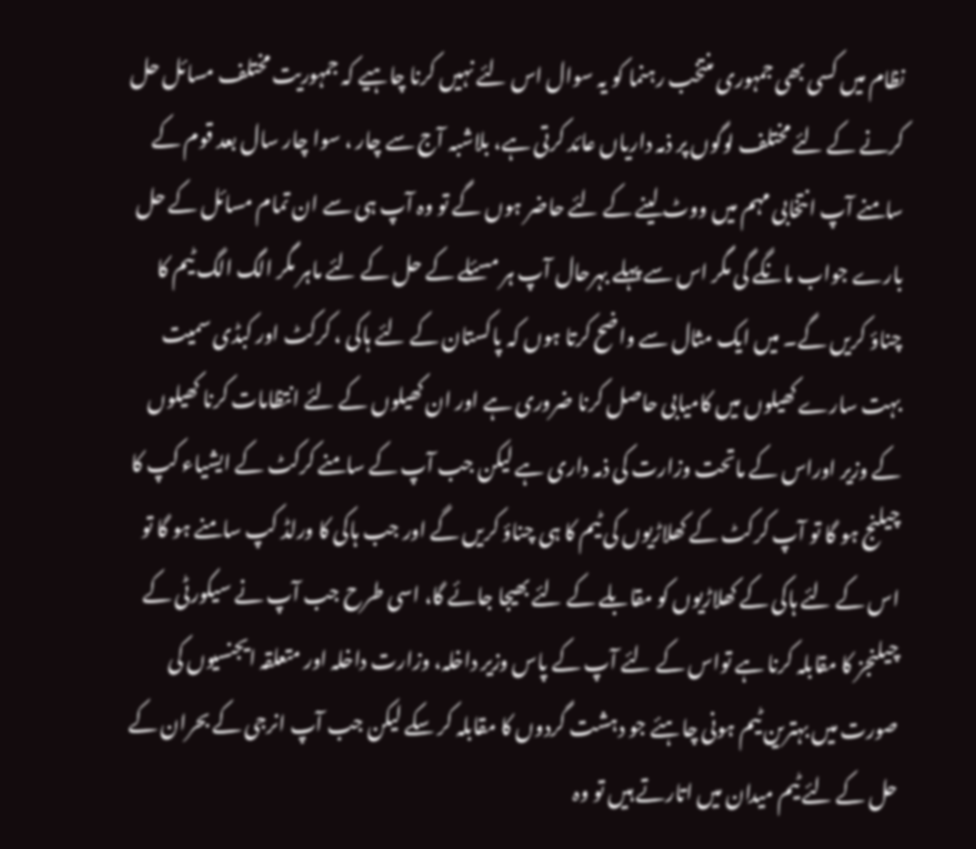نظام میں کسی بھی جمہوری منتخب رہنما کو یہ سوال اس لئے نہیں کرنا چاہیے کہ جمہوریت مختلف مسائل حل کرنے کے لئے مختلف لوگوں پر ذمہ داریاں عائد کرتی ہے، بلاشبہ آج سے چار ، سوا چار سال بعد قوم کے سامنے آپ انتخابی مہم میں ووٹ لینے کے لئے حاضر ہوں گے تو وہ آپ ہی سے ان تمام مسائل کے حل بارے جواب مانگے گی مگر اس سے پہلے بہرحال آپ ہر مسئلے کے حل کے لئے ماہر مگر الگ الگ ٹیم کا چناؤ کریں گے۔ میں ایک مثال سے واضح کرتا ہوں کہ پاکستان کے لئے ہاکی ، کرکٹ اور کبڈی سمیت بہت سارے کھیلوں میں کامیابی حاصل کرنا ضروری ہے اور ان کھیلوں کے لئے انتظامات کرنا کھیلوں کے وزیر اوراس کے ماتحت وزارت کی ذمہ داری ہے لیکن جب آپ کے سامنے کرکٹ کے ایشیاء کپ کا چیلنج ہو گا تو آپ کرکٹ کے کھلاڑیوں کی ٹیم کا ہی چناؤ کریں گے اور جب ہاکی کا ورلڈ کپ سامنے ہو گا تو اس کے لئے ہاکی کے کھلاڑیوں کو مقابلے کے لئے بھیجا جائے گا، اسی طرح جب آپ نے سیکورٹی کے چیلنجز کا مقابلہ کرنا ہے تواس کے لئے آپ کے پاس وزیر داخلہ، وزارت داخلہ اور متعلقہ ایجنسیوں کی صورت میں بہترین ٹیم ہونی چاہئے جو دہشت گردوں کا مقابلہ کر سکے لیکن جب آپ انرجی کے بحران کے حل کے لئے ٹیم میدان میں اتارتے ہیں تو وہ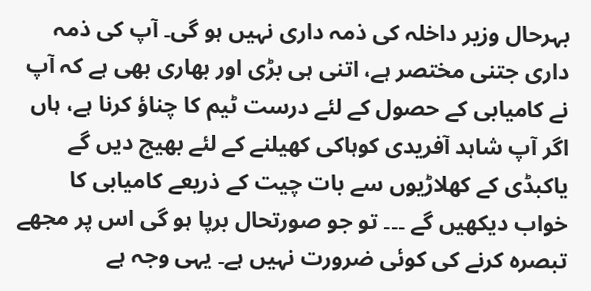بہرحال وزیر داخلہ کی ذمہ داری نہیں ہو گی۔ آپ کی ذمہ داری جتنی مختصر ہے، اتنی ہی بڑی اور بھاری بھی ہے کہ آپ نے کامیابی کے حصول کے لئے درست ٹیم کا چناؤ کرنا ہے، ہاں اگر آپ شاہد آفریدی کوہاکی کھیلنے کے لئے بھیج دیں گے یاکبڈی کے کھلاڑیوں سے بات چیت کے ذریعے کامیابی کا خواب دیکھیں گے ۔۔۔ تو جو صورتحال برپا ہو گی اس پر مجھے تبصرہ کرنے کی کوئی ضرورت نہیں ہے۔ یہی وجہ ہے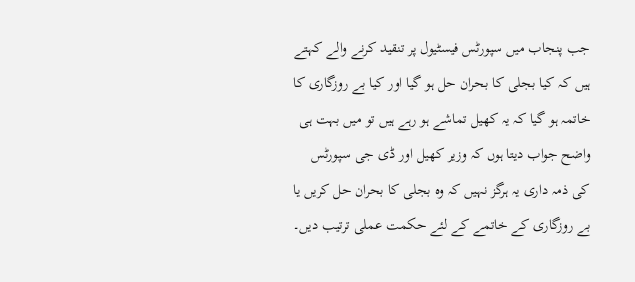جب پنجاب میں سپورٹس فیسٹیول پر تنقید کرنے والے کہتے ہیں کہ کیا بجلی کا بحران حل ہو گیا اور کیا بے روزگاری کا خاتمہ ہو گیا کہ یہ کھیل تماشے ہو رہے ہیں تو میں بہت ہی واضح جواب دیتا ہوں کہ وزیر کھیل اور ڈی جی سپورٹس کی ذمہ داری یہ ہرگز نہیں کہ وہ بجلی کا بحران حل کریں یا بے روزگاری کے خاتمے کے لئے حکمت عملی ترتیب دیں۔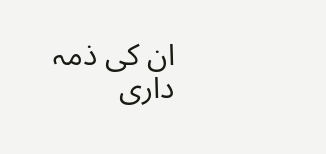ان کی ذمہ داری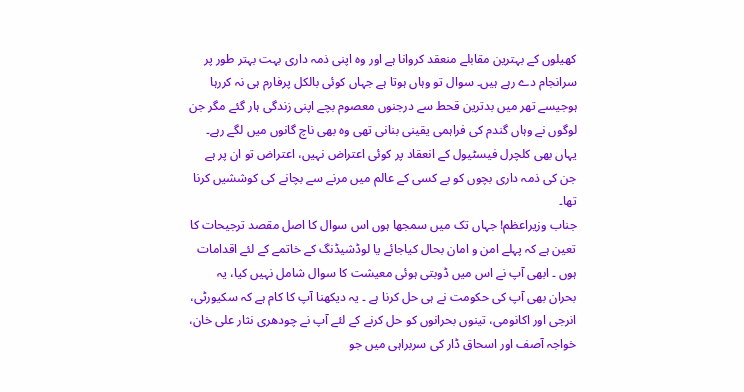کھیلوں کے بہترین مقابلے منعقد کروانا ہے اور وہ اپنی ذمہ داری بہت بہتر طور پر سرانجام دے رہے ہیں۔ سوال تو وہاں ہوتا ہے جہاں کوئی بالکل پرفارم ہی نہ کررہا ہوجیسے تھر میں بدترین قحط سے درجنوں معصوم بچے اپنی زندگی ہار گئے مگر جن لوگوں نے وہاں گندم کی فراہمی یقینی بنانی تھی وہ بھی ناچ گانوں میں لگے رہے۔ یہاں بھی کلچرل فیسٹیول کے انعقاد پر کوئی اعتراض نہیں، اعتراض تو ان پر ہے جن کی ذمہ داری بچوں کو بے کسی کے عالم میں مرنے سے بچانے کی کوششیں کرنا تھا۔
جناب وزیراعظم! جہاں تک میں سمجھا ہوں اس سوال کا اصل مقصد ترجیحات کا تعین ہے کہ پہلے امن و امان بحال کیاجائے یا لوڈشیڈنگ کے خاتمے کے لئے اقدامات ہوں ۔ ابھی آپ نے اس میں ڈوبتی ہوئی معیشت کا سوال شامل نہیں کیا، یہ بحران بھی آپ کی حکومت نے ہی حل کرنا ہے ۔ یہ دیکھنا آپ کا کام ہے کہ سکیورٹی، انرجی اور اکانومی، تینوں بحرانوں کو حل کرنے کے لئے آپ نے چودھری نثار علی خان، خواجہ آصف اور اسحاق ڈار کی سربراہی میں جو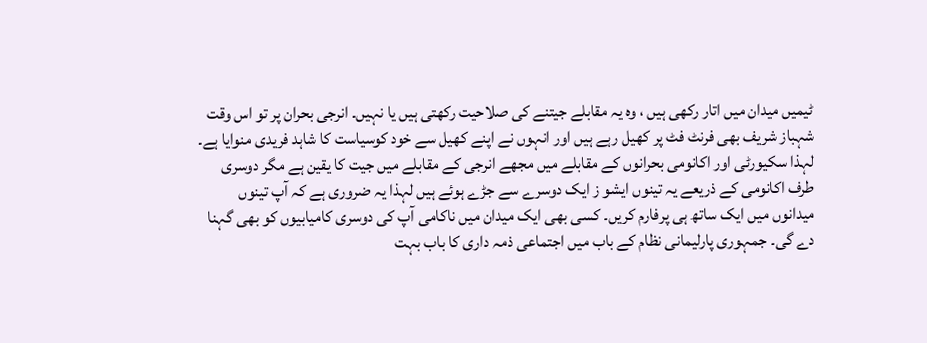ٹیمیں میدان میں اتار رکھی ہیں ، وہ یہ مقابلے جیتنے کی صلاحیت رکھتی ہیں یا نہیں۔ انرجی بحران پر تو اس وقت شہباز شریف بھی فرنٹ فٹ پر کھیل رہے ہیں اور انہوں نے اپنے کھیل سے خود کوسیاست کا شاہد فریدی منوایا ہے۔ لہذا سکیورٹی اور اکانومی بحرانوں کے مقابلے میں مجھے انرجی کے مقابلے میں جیت کا یقین ہے مگر دوسری طرف اکانومی کے ذریعے یہ تینوں ایشو ز ایک دوسرے سے جڑے ہوئے ہیں لہذا یہ ضروری ہے کہ آپ تینوں میدانوں میں ایک ساتھ ہی پرفارم کریں۔ کسی بھی ایک میدان میں ناکامی آپ کی دوسری کامیابیوں کو بھی گہنا دے گی۔ جمہوری پارلیمانی نظام کے باب میں اجتماعی ذمہ داری کا باب بہت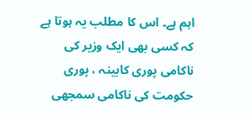اہم ہے۔ اس کا مطلب یہ ہوتا ہے کہ کسی بھی ایک وزیر کی ناکامی پوری کابینہ ، پوری حکومت کی ناکامی سمجھی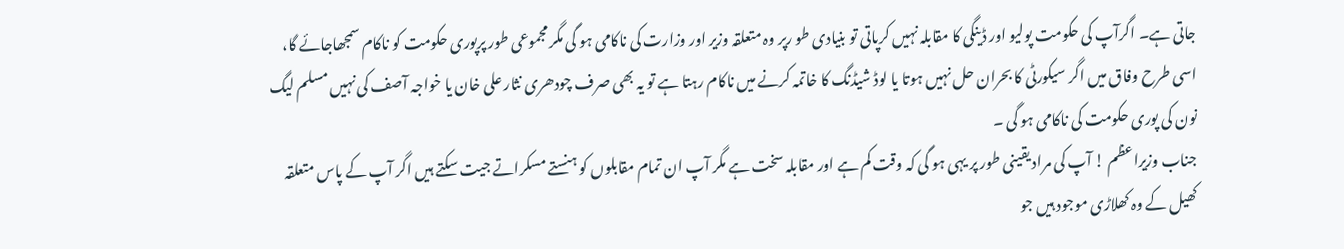جاتی ہے۔ اگرآپ کی حکومت پولیو اور ڈینگی کا مقابلہ نہیں کرپاتی تو بنیادی طو رپر وہ متعلقہ وزیر اور وزارت کی ناکامی ہو گی مگر مجموعی طور پرپوری حکومت کو ناکام سمجھاجائے گا، اسی طرح وفاق میں اگر سیکورٹی کا بحران حل نہیں ہوتا یا لوڈ شیڈنگ کا خاتمہ کرنے میں ناکام رہتا ہے تو یہ بھی صرف چودھری نثار علی خان یا خواجہ آصف کی نہیں مسلم لیگ نون کی پوری حکومت کی ناکامی ہو گی ۔
جناب وزیراعظم ! آپ کی مراد یقینی طور پر یہی ہو گی کہ وقت کم ہے اور مقابلہ سخت ہے مگر آپ ان تمام مقابلوں کو ہنستے مسکراتے جیت سکتے ہیں اگر آپ کے پاس متعلقہ کھیل کے وہ کھلاڑی موجود ہیں جو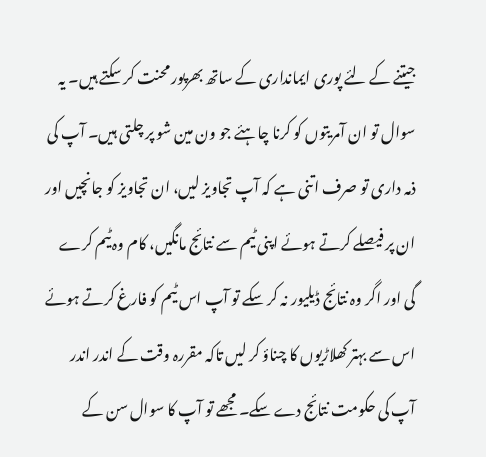جیتنے کے لئے پوری ایمانداری کے ساتھ بھرپور محنت کر سکتے ہیں۔ یہ سوال تو ان آمریتوں کو کرنا چاہئے جو ون مین شو پر چلتی ہیں۔ آپ کی ذمہ داری تو صرف اتنی ہے کہ آپ تجاویز لیں، ان تجاویز کو جانچیں اور ان پر فیصلے کرتے ہوئے اپنی ٹیم سے نتائج مانگیں، کام وہ ٹیم کرے گی اور اگر وہ نتائج ڈیلیور نہ کر سکے تو آپ اس ٹیم کو فارغ کرتے ہوئے اس سے بہتر کھلاڑیوں کا چناؤ کر لیں تاکہ مقررہ وقت کے اندر اندر آپ کی حکومت نتائج دے سکے۔ مجھے تو آپ کا سوال سن کے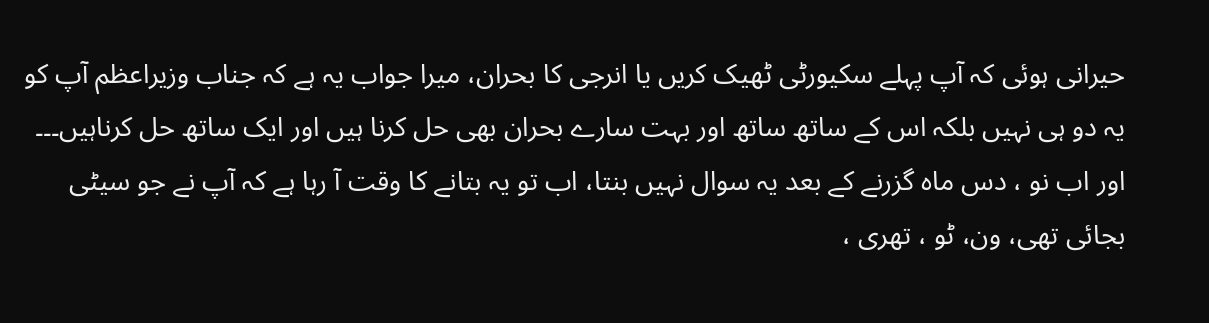حیرانی ہوئی کہ آپ پہلے سکیورٹی ٹھیک کریں یا انرجی کا بحران، میرا جواب یہ ہے کہ جناب وزیراعظم آپ کو یہ دو ہی نہیں بلکہ اس کے ساتھ ساتھ اور بہت سارے بحران بھی حل کرنا ہیں اور ایک ساتھ حل کرناہیں۔۔۔ اور اب نو ، دس ماہ گزرنے کے بعد یہ سوال نہیں بنتا، اب تو یہ بتانے کا وقت آ رہا ہے کہ آپ نے جو سیٹی بجائی تھی، ون، ٹو ، تھری ،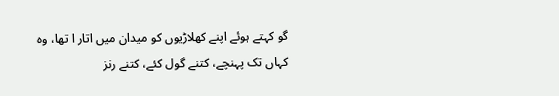گو کہتے ہوئے اپنے کھلاڑیوں کو میدان میں اتار ا تھا، وہ کہاں تک پہنچے، کتنے گول کئے، کتنے رنز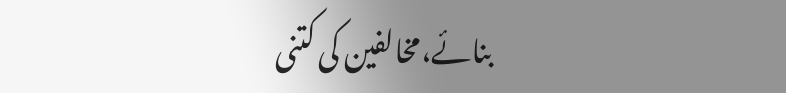بنائے،مخالفین کی کتنی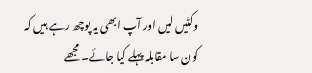وکٹیں لیں اور آپ ابھی یہ پوچھ رہے ہیں کہ کون سا مقابلہ پہلے کیا جائے۔ مجھے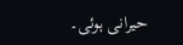حیرانی ہوئی۔